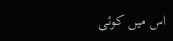اس میں کوئی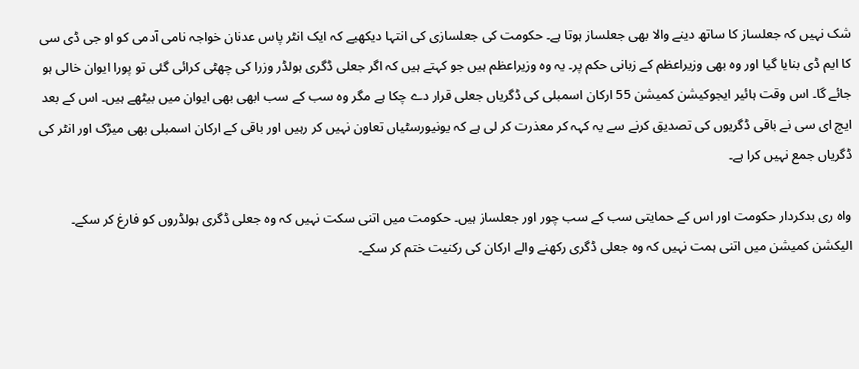شک نہیں کہ جعلساز کا ساتھ دینے والا بھی جعلساز ہوتا ہے۔ حکومت کی جعلسازی کی انتہا دیکھیے کہ ایک انٹر پاس عدنان خواجہ نامی آدمی کو او جی ڈی سی کا ایم ڈی بنایا گیا اور وہ بھی وزیراعظم کے زبانی حکم پر۔ یہ وہ وزیراعظم ہیں جو کہتے ہیں کہ اگر جعلی ڈگری ہولڈر وزرا کی چھٹی کرائی گئی تو پورا ایوان خالی ہو جائے گا۔ اس وقت ہائیر ایجوکیشن کمیشن 55 ارکان اسمبلی کی ڈگریاں جعلی قرار دے چکا ہے مگر وہ سب کے سب ابھی بھی ایوان میں بیٹھے ہیں۔ اس کے بعد ایچ ای سی نے باقی ڈگریوں کی تصدیق کرنے سے یہ کہہ کر معذرت کر لی ہے کہ یونیورسٹیاں تعاون نہیں کر رہیں اور باقی کے ارکان اسمبلی بھی میڑک اور انٹر کی ڈگریاں جمع نہیں کرا ہے۔

واہ ری بدکردار حکومت اور اس کے حمایتی سب کے سب چور اور جعلساز ہیں۔ حکومت میں اتنی سکت نہیں کہ وہ جعلی ڈگری ہولڈروں کو فارغ کر سکے۔ الیکشن کمیشن میں اتنی ہمت نہیں کہ وہ جعلی ڈگری رکھنے والے ارکان کی رکنیت ختم کر سکے۔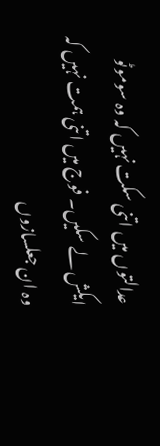عدالتوں میں اتنی سکت نہیں کہ وہ سوموٹو ایکش لے سکیں۔ فوج میں اتنی ہمت نہیں کہ وہ ان جعلسازوں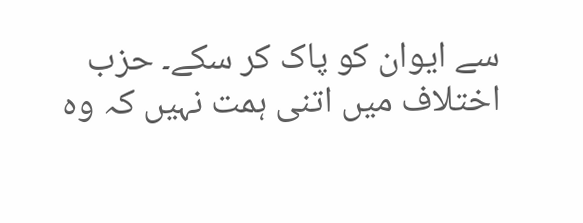سے ایوان کو پاک کر سکے۔ حزب اختلاف میں اتنی ہمت نہیں کہ وہ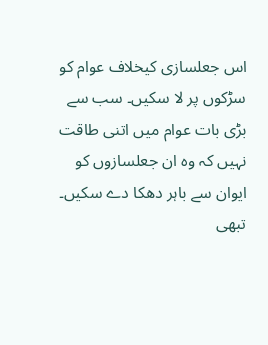اس جعلسازی کیخلاف عوام کو سڑکوں پر لا سکیں۔ سب سے بڑی بات عوام میں اتنی طاقت نہیں کہ وہ ان جعلسازوں کو ایوان سے باہر دھکا دے سکیں۔ تبھی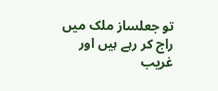تو جعلساز ملک میں راج کر رہے ہیں اور غریب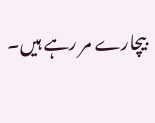بیچارے مر رہے ہیں۔